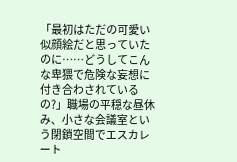「最初はただの可愛い似顔絵だと思っていたのに……どうしてこんな卑猥で危険な妄想に付き合わされているの?」職場の平穏な昼休み、小さな会議室という閉鎖空間でエスカレート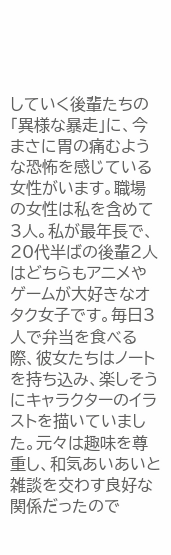していく後輩たちの「異様な暴走」に、今まさに胃の痛むような恐怖を感じている女性がいます。職場の女性は私を含めて3人。私が最年長で、20代半ばの後輩2人はどちらもアニメやゲームが大好きなオタク女子です。毎日3人で弁当を食べる際、彼女たちはノートを持ち込み、楽しそうにキャラクターのイラストを描いていました。元々は趣味を尊重し、和気あいあいと雑談を交わす良好な関係だったので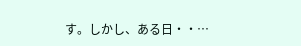す。しかし、ある日・・…